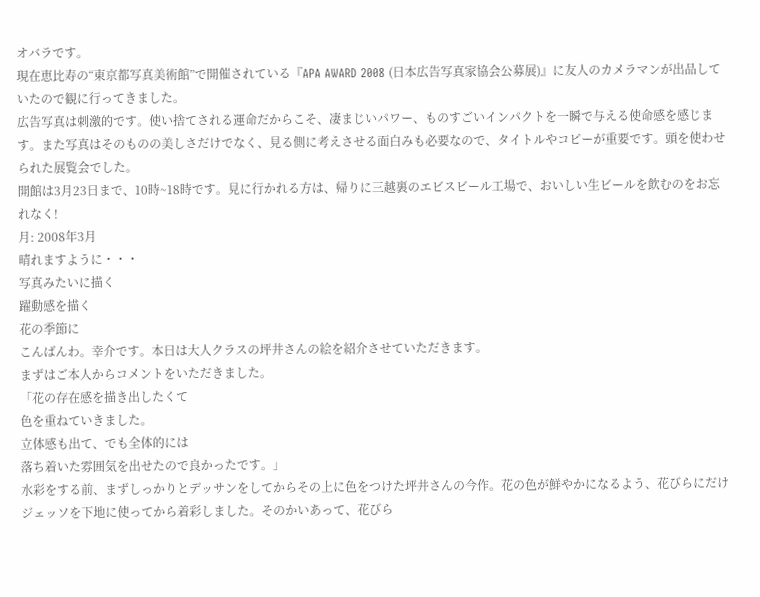オバラです。
現在恵比寿の“東京都写真美術館”で開催されている『APA AWARD 2008 (日本広告写真家協会公募展)』に友人のカメラマンが出品していたので観に行ってきました。
広告写真は刺激的です。使い捨てされる運命だからこそ、凄まじいパワー、ものすごいインパクトを一瞬で与える使命感を感じます。また写真はそのものの美しさだけでなく、見る側に考えさせる面白みも必要なので、タイトルやコピーが重要です。頭を使わせられた展覧会でした。
開館は3月23日まで、10時~18時です。見に行かれる方は、帰りに三越裏のエビスビール工場で、おいしい生ビールを飲むのをお忘れなく!
月: 2008年3月
晴れますように・・・
写真みたいに描く
躍動感を描く
花の季節に
こんばんわ。幸介です。本日は大人クラスの坪井さんの絵を紹介させていただきます。
まずはご本人からコメントをいただきました。
「花の存在感を描き出したくて
色を重ねていきました。
立体感も出て、でも全体的には
落ち着いた雰囲気を出せたので良かったです。」
水彩をする前、まずしっかりとデッサンをしてからその上に色をつけた坪井さんの今作。花の色が鮮やかになるよう、花びらにだけジェッソを下地に使ってから着彩しました。そのかいあって、花びら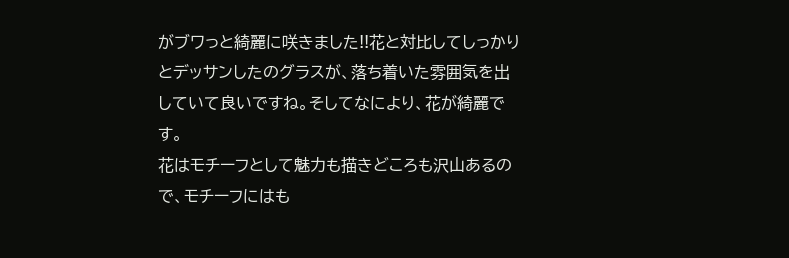がブワっと綺麗に咲きました!!花と対比してしっかりとデッサンしたのグラスが、落ち着いた雰囲気を出していて良いですね。そしてなにより、花が綺麗です。
花はモチーフとして魅力も描きどころも沢山あるので、モチーフにはも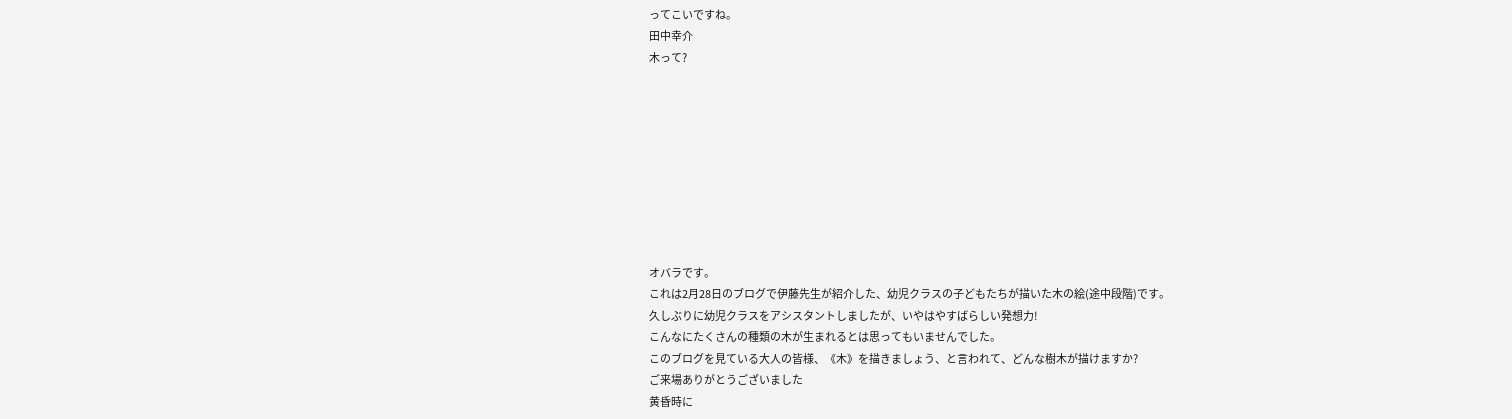ってこいですね。
田中幸介
木って?









オバラです。
これは2月28日のブログで伊藤先生が紹介した、幼児クラスの子どもたちが描いた木の絵(途中段階)です。
久しぶりに幼児クラスをアシスタントしましたが、いやはやすばらしい発想力!
こんなにたくさんの種類の木が生まれるとは思ってもいませんでした。
このブログを見ている大人の皆様、《木》を描きましょう、と言われて、どんな樹木が描けますか?
ご来場ありがとうございました
黄昏時に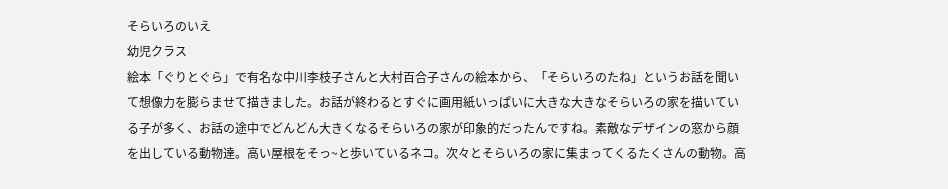そらいろのいえ
幼児クラス
絵本「ぐりとぐら」で有名な中川李枝子さんと大村百合子さんの絵本から、「そらいろのたね」というお話を聞いて想像力を膨らませて描きました。お話が終わるとすぐに画用紙いっぱいに大きな大きなそらいろの家を描いている子が多く、お話の途中でどんどん大きくなるそらいろの家が印象的だったんですね。素敵なデザインの窓から顔を出している動物達。高い屋根をそっ~と歩いているネコ。次々とそらいろの家に集まってくるたくさんの動物。高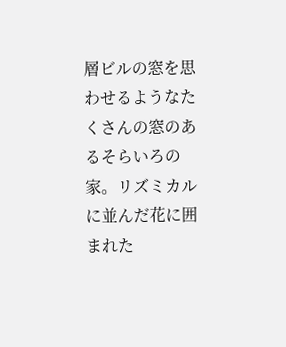層ビルの窓を思わせるようなたくさんの窓のあるそらいろの家。リズミカルに並んだ花に囲まれた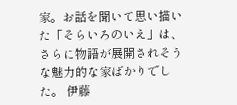家。お話を聞いて思い描いた「そらいろのいえ」は、さらに物語が展開されそうな魅力的な家ばかりでした。 伊藤